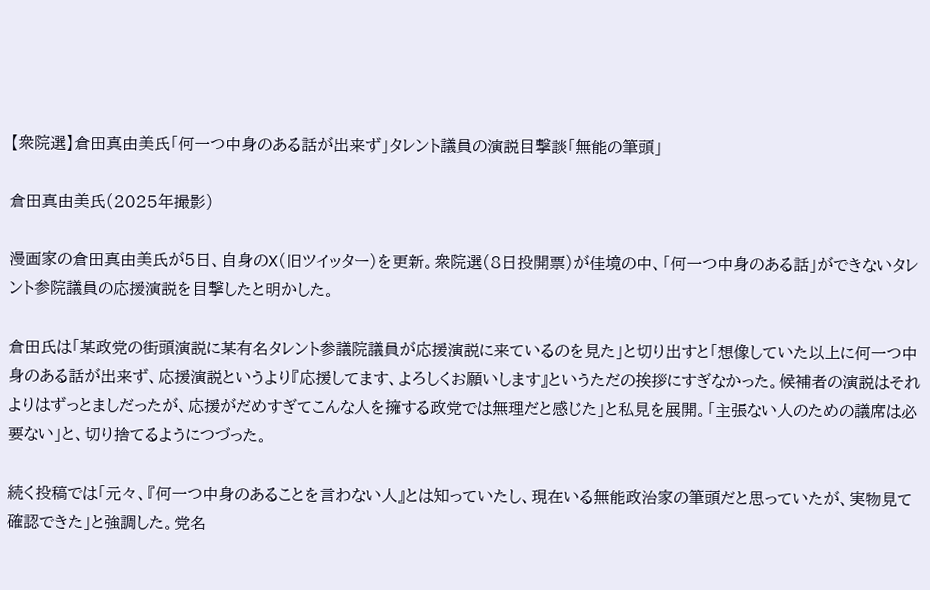【衆院選】倉田真由美氏「何一つ中身のある話が出来ず」タレント議員の演説目撃談「無能の筆頭」

倉田真由美氏(2025年撮影)

漫画家の倉田真由美氏が5日、自身のX(旧ツイッター)を更新。衆院選(8日投開票)が佳境の中、「何一つ中身のある話」ができないタレント参院議員の応援演説を目撃したと明かした。

倉田氏は「某政党の街頭演説に某有名タレント参議院議員が応援演説に来ているのを見た」と切り出すと「想像していた以上に何一つ中身のある話が出来ず、応援演説というより『応援してます、よろしくお願いします』というただの挨拶にすぎなかった。候補者の演説はそれよりはずっとましだったが、応援がだめすぎてこんな人を擁する政党では無理だと感じた」と私見を展開。「主張ない人のための議席は必要ない」と、切り捨てるようにつづった。

続く投稿では「元々、『何一つ中身のあることを言わない人』とは知っていたし、現在いる無能政治家の筆頭だと思っていたが、実物見て確認できた」と強調した。党名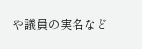や議員の実名など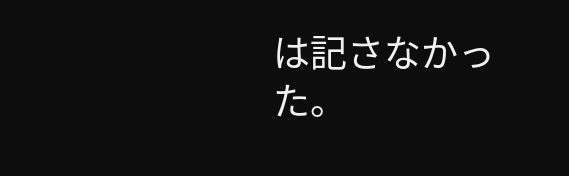は記さなかった。